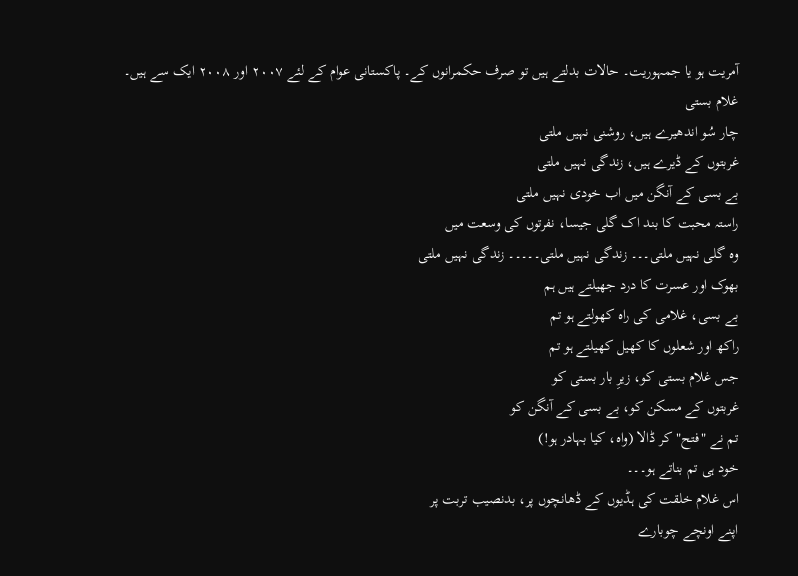آمریت ہو یا جمہوریت۔ حالات بدلتے ہیں تو صرف حکمرانوں کے۔ پاکستانی عوام کے لئے ۲۰۰۷ اور ۲۰۰۸ ایک سے ہیں۔
غلام بستی
چار سُو اندھیرے ہیں، روشنی نہیں ملتی
غربتوں کے ڈیرے ہیں، زندگی نہیں ملتی
بے بسی کے آنگن میں اب خودی نہیں ملتی
راستہ محبت کا بند اک گلی جیسا، نفرتوں کی وسعت میں
وہ گلی نہیں ملتی۔۔۔ زندگی نہیں ملتی۔۔۔۔۔ زندگی نہیں ملتی
بھوک اور عسرت کا درد جھیلتے ہیں ہم
بے بسی، غلامی کی راہ کھولتے ہو تم
راکھ اور شعلوں کا کھیل کھیلتے ہو تم
جس غلام بستی کو، زیرِ بار بستی کو
غربتوں کے مسکن کو، بے بسی کے آنگن کو
تم نے "فتح" کر ڈالا (واہ، کیا بہادر ہو!)
خود ہی تم بناتے ہو۔۔۔
اس غلام خلقت کی ہڈیوں کے ڈھانچوں پر، بدنصیب تربت پر
اپنے اونچے چوبارے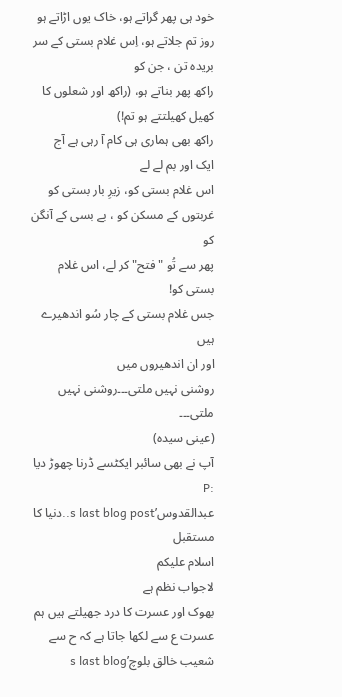خود ہی پھر گراتے ہو، خاک یوں اڑاتے ہو
روز تم جلاتے ہو، اِس غلام بستی کے سر بریدہ تن ، جن کو
راکھ پھر بناتے ہو، (راکھ اور شعلوں کا کھیل کھیلتتے ہو تم!)
راکھ بھی ہماری ہی کام آ رہی ہے آج
ایک اور بم لے لے
اس غلام بستی کو، زیرِ بار بستی کو
غربتوں کے مسکن کو ، بے بسی کے آنگن کو
پھر سے تُو "فتح" کر لے، اس غلام بستی کو!
جس غلام بستی کے چار سُو اندھیرے ہیں
اور ان اندھیروں میں
روشنی نہیں ملتی۔۔۔روشنی نہیں ملتی۔۔۔
(عینی سیدہ)
آپ نے بھی سائبر ایکٹسے ڈرنا چھوڑ دیا :P
عبدالقدوس’s last blog post..دنیا کا مستقبل
اسلام علیکم
لاجواب نظم ہے
بھوک اور عسرت کا درد جھیلتے ہیں ہم
عسرت ع سے لکھا جاتا ہے کہ ح سے
شعیب خالق بلوچ’s last blog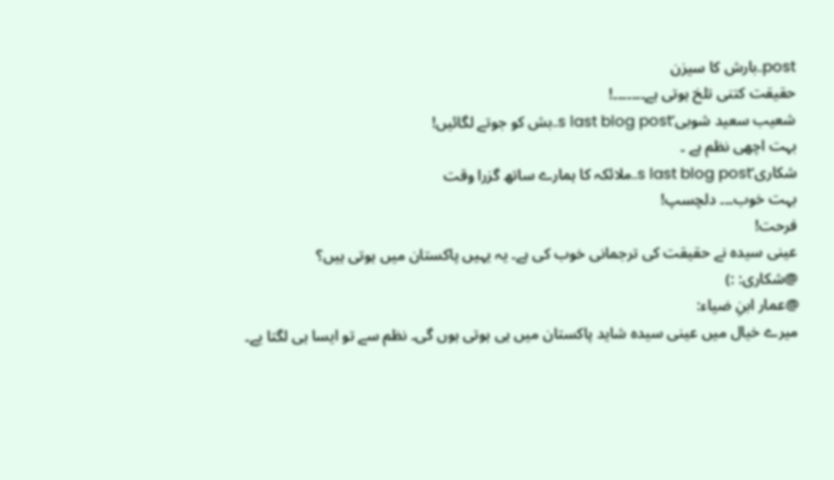post..بارش کا سیزن
حقیقت کتنی تلخ ہوتی ہے۔۔۔۔۔۔۔!
شعیب سعید شوبی’s last blog post..بش کو جوتے لگائیں!
بہت اچھی نظم ہے ۔
شکاری’s last blog post..ملائکہ کا ہمارے ساتھ گزرا وقت
بہت خوب۔۔۔ دلچسپ!
فرحت!
عینی سیدہ نے حقیقت کی ترجمانی خوب کی ہے۔ یہ یہیں پاکستان میں ہوتی ہیں؟
@شکاری: :)
@عمار ابنِ ضیاء:
میرے خیال میں عینی سیدہ شاید پاکستان میں ہی ہوتی ہوں گی۔ نظم سے تو ایسا ہی لگتا یے۔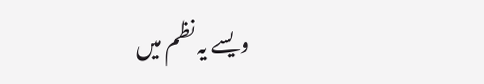ویسے یہ نظم میں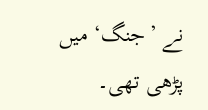نے ’جنگ‘ میں پڑھی تھی۔